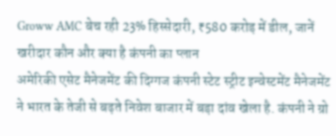Groww AMC बेच रही 23% हिस्सेदारी, ₹580 करोड़ में डील, जानें खरीदार कौन और क्या है कंपनी का प्लान
अमेरिकी एसेट मैनेजमेंट की दिग्गज कंपनी स्टेट स्ट्रीट इन्वेस्टमेंट मैनेजमेंट ने भारत के तेजी से बढ़ते निवेश बाजार में बड़ा दांव खेला है. कंपनी ने ग्रो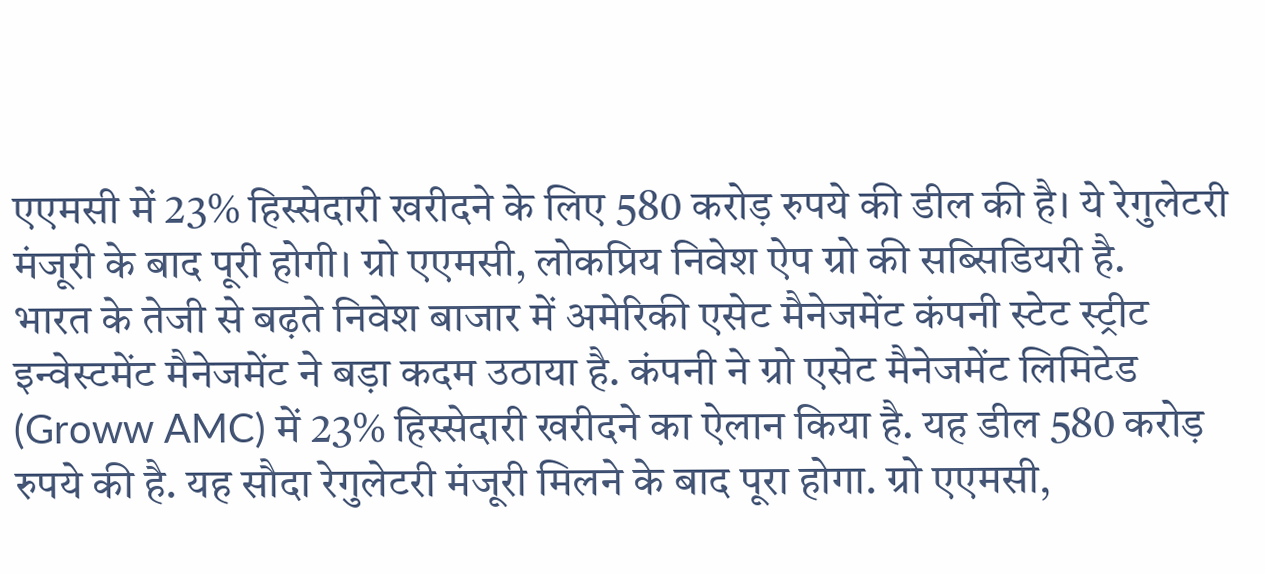एएमसी में 23% हिस्सेदारी खरीदने के लिए 580 करोड़ रुपये की डील की है। ये रेगुलेटरी मंजूरी के बाद पूरी होगी। ग्रो एएमसी, लोकप्रिय निवेश ऐप ग्रो की सब्सिडियरी है.
भारत के तेजी से बढ़ते निवेश बाजार में अमेरिकी एसेट मैनेजमेंट कंपनी स्टेट स्ट्रीट इन्वेस्टमेंट मैनेजमेंट ने बड़ा कदम उठाया है. कंपनी ने ग्रो एसेट मैनेजमेंट लिमिटेड (Groww AMC) में 23% हिस्सेदारी खरीदने का ऐलान किया है. यह डील 580 करोड़ रुपये की है. यह सौदा रेगुलेटरी मंजूरी मिलने के बाद पूरा होगा. ग्रो एएमसी,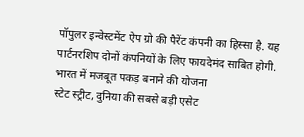पॉपुलर इन्वेस्टमेंट ऐप ग्रो की पैरेंट कंपनी का हिस्सा है. यह पार्टनरशिप दोनों कंपनियों के लिए फायदेमंद साबित होगी.
भारत में मजबूत पकड़ बनाने की योजना
स्टेट स्ट्रीट, दुनिया की सबसे बड़ी एसेट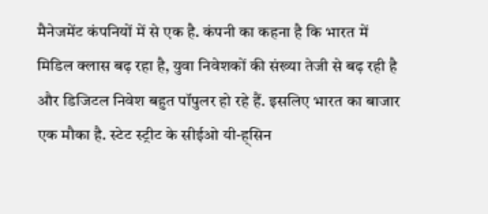मैनेजमेंट कंपनियों में से एक है. कंपनी का कहना है कि भारत में मिडिल क्लास बढ़ रहा है, युवा निवेशकों की संख्या तेजी से बढ़ रही है और डिजिटल निवेश बहुत पॉपुलर हो रहे हैं. इसलिए भारत का बाजार एक मौका है. स्टेट स्ट्रीट के सीईओ यी-ह्सिन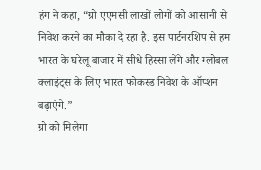हंग ने कहा, “ग्रो एएमसी लाखों लोगों को आसानी से निवेश करने का मौका दे रहा है. इस पार्टनरशिप से हम भारत के घरेलू बाजार में सीधे हिस्सा लेंगे और ग्लोबल क्लाइंट्स के लिए भारत फोकस्ड निवेश के ऑप्शन बढ़ाएंगे.”
ग्रो को मिलेगा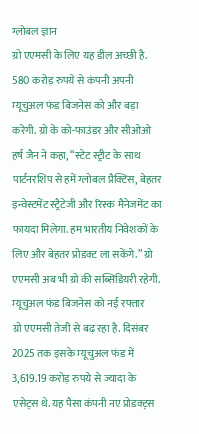ग्लोबल ज्ञान
ग्रो एएमसी के लिए यह डील अच्छी है. 580 करोड़ रुपये से कंपनी अपनी म्यूचुअल फंड बिजनेस को और बड़ा करेगी. ग्रो के को-फाउंडर और सीओओ हर्ष जैन ने कहा, “स्टेट स्ट्रीट के साथ पार्टनरशिप से हमें ग्लोबल प्रैक्टिस, बेहतर इन्वेस्टमेंट स्ट्रैटेजी और रिस्क मैनेजमेंट का फायदा मिलेगा. हम भारतीय निवेशकों के लिए और बेहतर प्रोडक्ट ला सकेंगे.” ग्रो एएमसी अब भी ग्रो की सब्सिडियरी रहेगी.
म्यूचुअल फंड बिजनेस को नई रफ्तार
ग्रो एएमसी तेजी से बढ़ रहा है. दिसंबर 2025 तक इसके म्यूचुअल फंड में 3,619.19 करोड़ रुपये से ज्यादा के एसेट्स थे. यह पैसा कंपनी नए प्रोडक्ट्स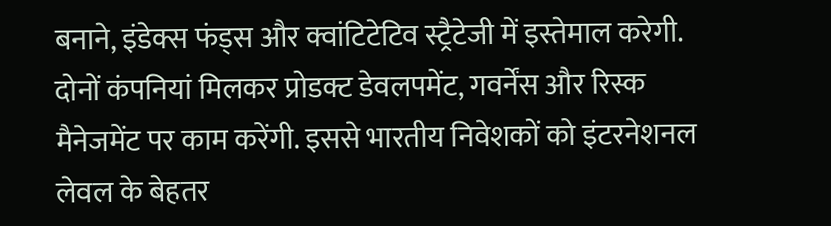बनाने, इंडेक्स फंड्स और क्वांटिटेटिव स्ट्रैटेजी में इस्तेमाल करेगी. दोनों कंपनियां मिलकर प्रोडक्ट डेवलपमेंट, गवर्नेंस और रिस्क मैनेजमेंट पर काम करेंगी. इससे भारतीय निवेशकों को इंटरनेशनल लेवल के बेहतर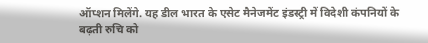ऑप्शन मिलेंगे. यह डील भारत के एसेट मैनेजमेंट इंडस्ट्री में विदेशी कंपनियों के बढ़ती रुचि को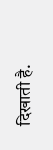दिखाती है.